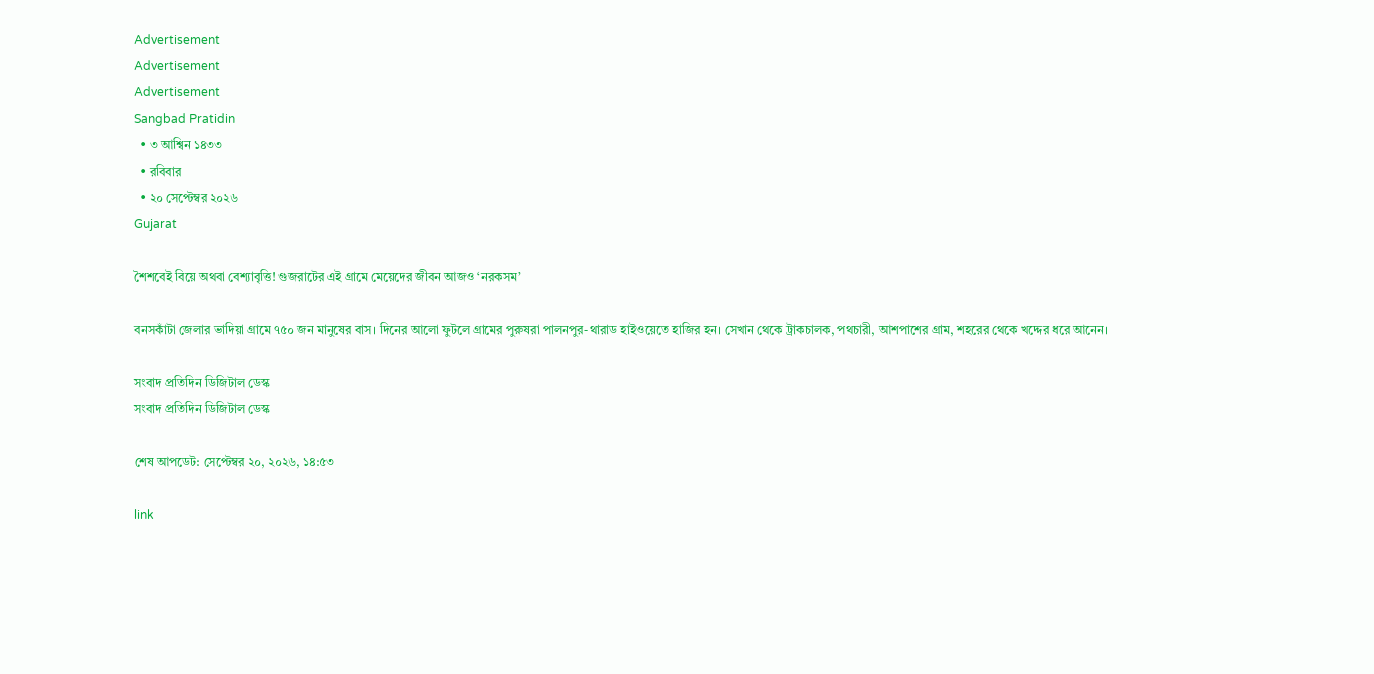Advertisement
Advertisement
Advertisement
Sangbad Pratidin
  • ৩ আশ্বিন ১৪৩৩
  • রবিবার
  • ২০ সেপ্টেম্বর ২০২৬
Gujarat

শৈশবেই বিয়ে অথবা বেশ্যাবৃত্তি! গুজরাটের এই গ্রামে মেয়েদের জীবন আজও ‘নরকসম’

বনসকাঁটা জেলার ভাদিয়া গ্রামে ৭৫০ জন মানুষের বাস। দিনের আলো ফুটলে গ্রামের পুরুষরা পালনপুর-থারাড হাইওয়েতে হাজির হন। সেখান থেকে ট্রাকচালক, পথচারী, আশপাশের গ্রাম, শহরের থেকে খদ্দের ধরে আনেন।

সংবাদ প্রতিদিন ডিজিটাল ডেস্ক
সংবাদ প্রতিদিন ডিজিটাল ডেস্ক

শেষ আপডেট: সেপ্টেম্বর ২০, ২০২৬, ১৪:৫৩

link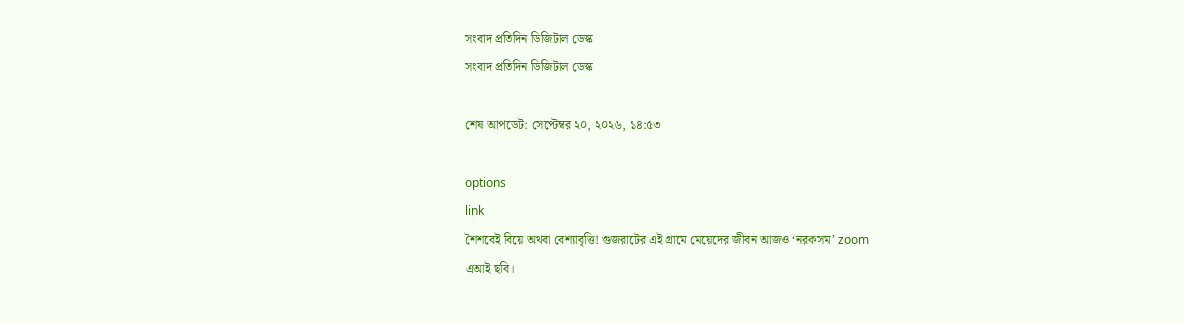সংবাদ প্রতিদিন ডিজিটাল ডেস্ক
সংবাদ প্রতিদিন ডিজিটাল ডেস্ক

শেষ আপডেট: সেপ্টেম্বর ২০, ২০২৬, ১৪:৫৩

options
link
শৈশবেই বিয়ে অথবা বেশ্যাবৃত্তি! গুজরাটের এই গ্রামে মেয়েদের জীবন আজও ‘নরকসম’ zoom
এআই ছবি।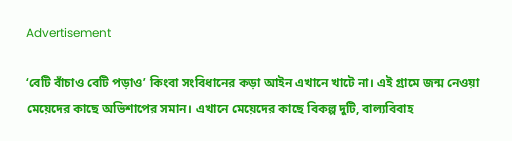Advertisement

‘বেটি বাঁচাও বেটি পড়াও’ কিংবা সংবিধানের কড়া আইন এখানে খাটে না। এই গ্রামে জন্ম নেওয়া মেয়েদের কাছে অভিশাপের সমান। এখানে মেয়েদের কাছে বিকল্প দুটি, বাল্যবিবাহ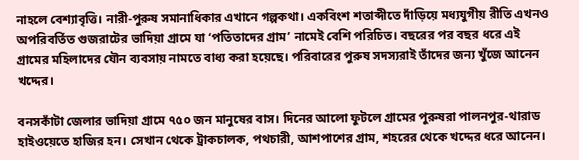নাহলে বেশ্যাবৃত্তি। নারী-পুরুষ সমানাধিকার এখানে গল্পকথা। একবিংশ শতাব্দীতে দাঁড়িয়ে মধ্যযুগীয় রীতি এখনও অপরিবর্তিত গুজরাটের ভাদিয়া গ্রামে যা ‘পতিতাদের গ্রাম’ নামেই বেশি পরিচিত। বছরের পর বছর ধরে এই গ্রামের মহিলাদের যৌন ব্যবসায় নামতে বাধ্য করা হয়েছে। পরিবারের পুরুষ সদস্যরাই তাঁদের জন্য খুঁজে আনেন খদ্দের।

বনসকাঁটা জেলার ভাদিয়া গ্রামে ৭৫০ জন মানুষের বাস। দিনের আলো ফুটলে গ্রামের পুরুষরা পালনপুর-থারাড হাইওয়েতে হাজির হন। সেখান থেকে ট্রাকচালক, পথচারী, আশপাশের গ্রাম, শহরের থেকে খদ্দের ধরে আনেন।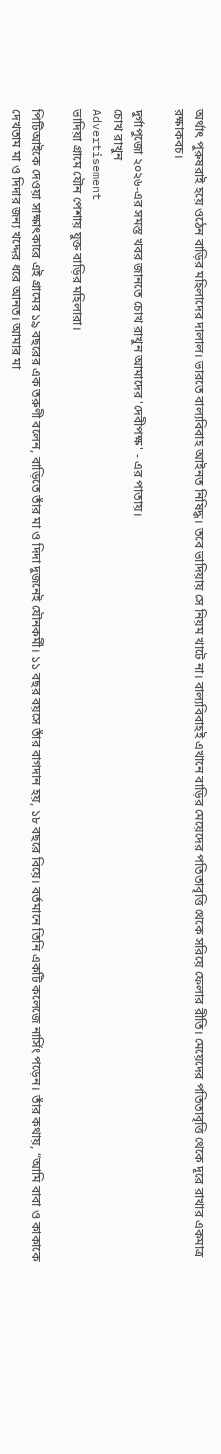অর্থাৎ পুরুষরাই হয়ে ওঠেন বাড়ির মহিলাদের দালাল। ভারতে বাল্যবিবাহ আইনত নিষিদ্ধ। তবে ভাদিয়ায় সে নিয়ম খাটে না। বাল্যবিবাহই এখানে বাড়ির মেয়েদের পতিতাবৃত্তি থেকে সরিয়ে ফেলার রীতি। মেয়েদের পতিতাবৃত্তি থেকে দূরে রাখার একমাত্র রক্ষাকবচ।

দুর্গাপুজো ২০২৬-এর সমস্ত খবর জানতে চোখ রাখুন আমাদের 'দেবীপক্ষ' - এর পাতায়।
চোখ রাখুন
Advertisement
ভাদিয়া গ্রামে যৌন পেশায় যুক্ত বাড়ির মহিলারা।

পিটিআইকে দেওয়া সাক্ষাৎকারে এই গ্রামের ১৯ বছরের এক তরুণী বলেন, বাড়িতে তাঁর মা ও দিদা দুজনেই যৌনকর্মী। ১১ বছর বয়সে তাঁর বাগদান হয়, ১৮ বছরে বিয়ে। বর্তমানে তিনি একটি কলেজে নার্সিং পড়েন। তাঁর কথায়, “আমি বাবা ও কাকাকে দেখতাম মা ও দিদার জন্য খদ্দের ধরে আনত। আমার মা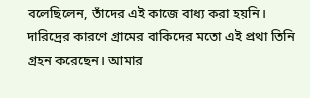বলেছিলেন, তাঁদের এই কাজে বাধ্য করা হয়নি। দারিদ্রের কারণে গ্রামের বাকিদের মতো এই প্রথা তিনি গ্রহন করেছেন। আমার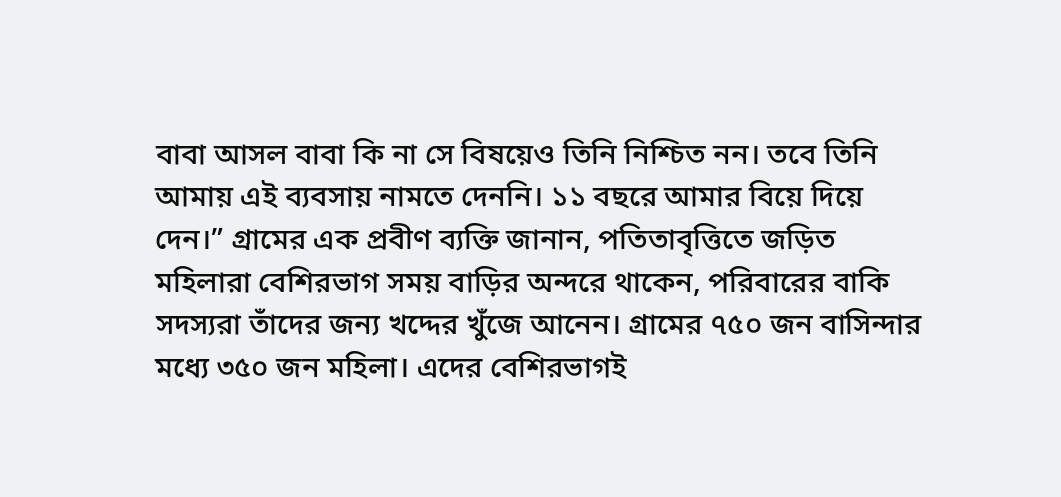বাবা আসল বাবা কি না সে বিষয়েও তিনি নিশ্চিত নন। তবে তিনি আমায় এই ব্যবসায় নামতে দেননি। ১১ বছরে আমার বিয়ে দিয়ে দেন।” গ্রামের এক প্রবীণ ব্যক্তি জানান, পতিতাবৃত্তিতে জড়িত মহিলারা বেশিরভাগ সময় বাড়ির অন্দরে থাকেন, পরিবারের বাকি সদস্যরা তাঁদের জন্য খদ্দের খুঁজে আনেন। গ্রামের ৭৫০ জন বাসিন্দার মধ্যে ৩৫০ জন মহিলা। এদের বেশিরভাগই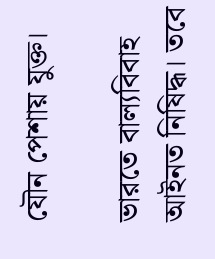যৌন পেশায় যুক্ত।

ভারতে বাল্যবিবাহ আইনত নিষিদ্ধ। তবে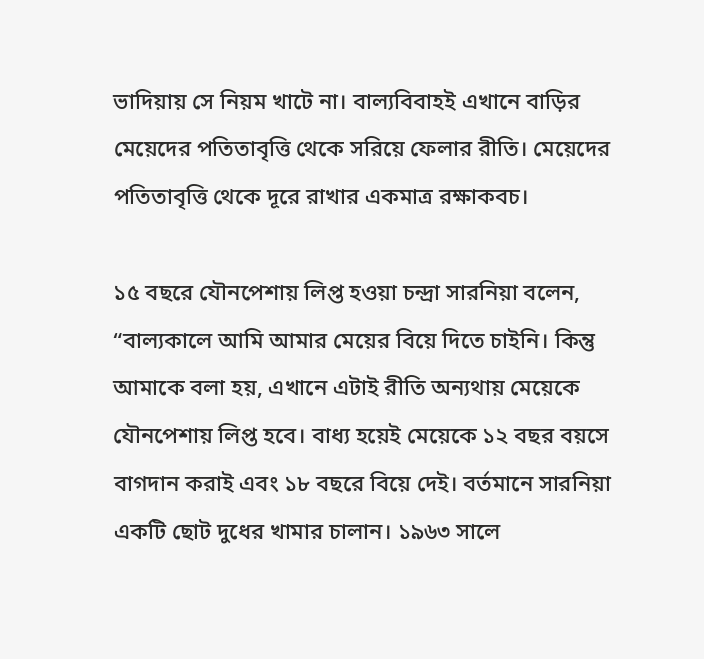ভাদিয়ায় সে নিয়ম খাটে না। বাল্যবিবাহই এখানে বাড়ির মেয়েদের পতিতাবৃত্তি থেকে সরিয়ে ফেলার রীতি। মেয়েদের পতিতাবৃত্তি থেকে দূরে রাখার একমাত্র রক্ষাকবচ।

১৫ বছরে যৌনপেশায় লিপ্ত হওয়া চন্দ্রা সারনিয়া বলেন, “বাল্যকালে আমি আমার মেয়ের বিয়ে দিতে চাইনি। কিন্তু আমাকে বলা হয়, এখানে এটাই রীতি অন্যথায় মেয়েকে যৌনপেশায় লিপ্ত হবে। বাধ্য হয়েই মেয়েকে ১২ বছর বয়সে বাগদান করাই এবং ১৮ বছরে বিয়ে দেই। বর্তমানে সারনিয়া একটি ছোট দুধের খামার চালান। ১৯৬৩ সালে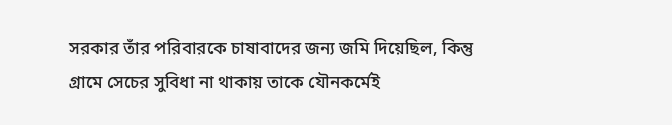সরকার তাঁর পরিবারকে চাষাবাদের জন্য জমি দিয়েছিল, কিন্তু গ্রামে সেচের সুবিধা না থাকায় তাকে যৌনকর্মেই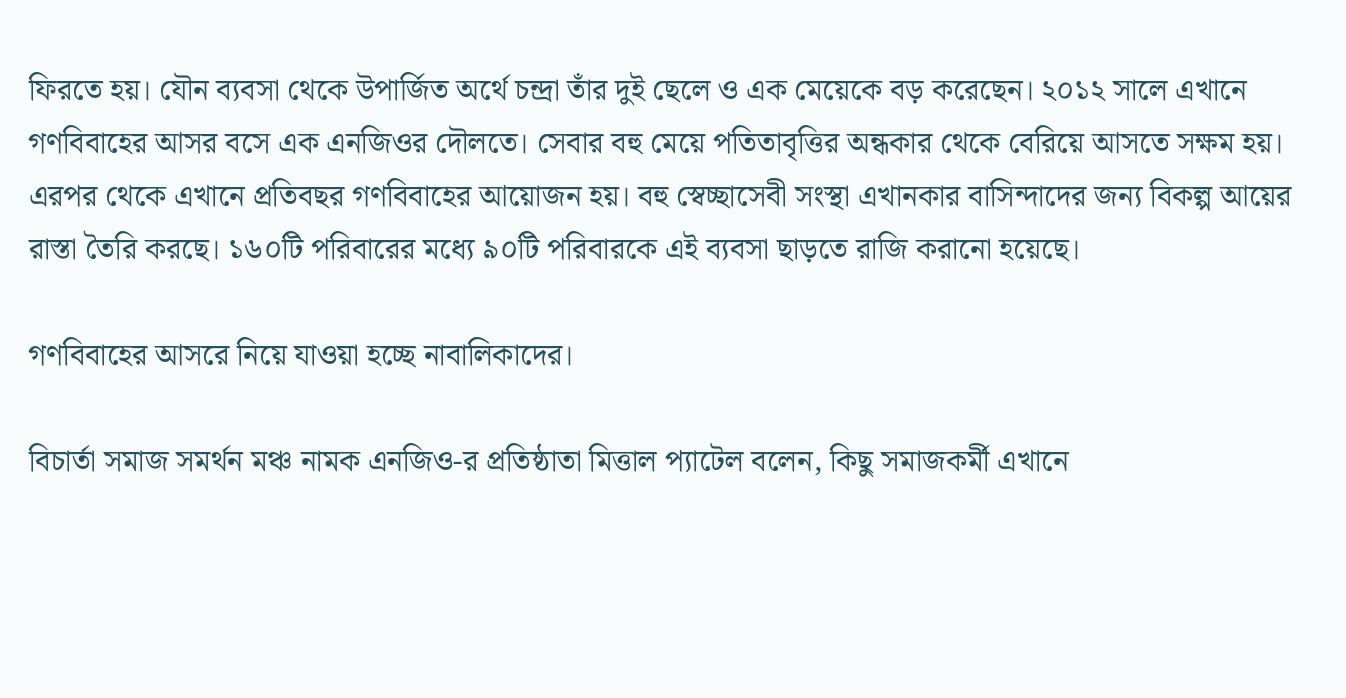ফিরতে হয়। যৌন ব্যবসা থেকে উপার্জিত অর্থে চন্দ্রা তাঁর দুই ছেলে ও এক মেয়েকে বড় করেছেন। ২০১২ সালে এখানে গণবিবাহের আসর বসে এক এনজিওর দৌলতে। সেবার বহু মেয়ে পতিতাবৃত্তির অন্ধকার থেকে বেরিয়ে আসতে সক্ষম হয়। এরপর থেকে এখানে প্রতিবছর গণবিবাহের আয়োজন হয়। বহু স্বেচ্ছাসেবী সংস্থা এখানকার বাসিন্দাদের জন্য বিকল্প আয়ের রাস্তা তৈরি করছে। ১৬০টি পরিবারের মধ্যে ৯০টি পরিবারকে এই ব্যবসা ছাড়তে রাজি করানো হয়েছে।

গণবিবাহের আসরে নিয়ে যাওয়া হচ্ছে নাবালিকাদের।

বিচার্তা সমাজ সমর্থন মঞ্চ নামক এনজিও-র প্রতিষ্ঠাতা মিত্তাল প্যাটেল বলেন, কিছু সমাজকর্মী এখানে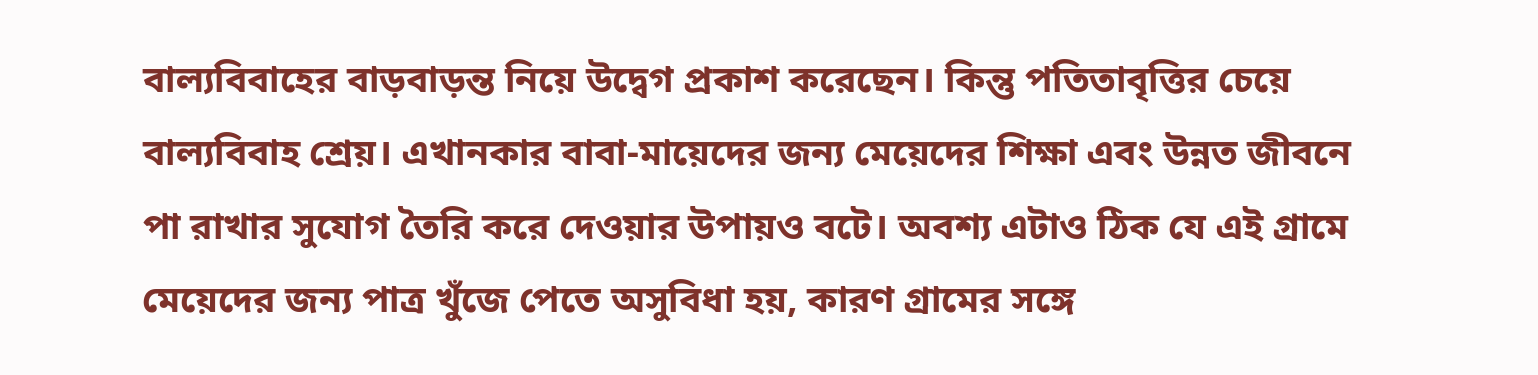বাল্যবিবাহের বাড়বাড়ন্ত নিয়ে উদ্বেগ প্রকাশ করেছেন। কিন্তু পতিতাবৃত্তির চেয়ে বাল্যবিবাহ শ্রেয়। এখানকার বাবা-মায়েদের জন্য মেয়েদের শিক্ষা এবং উন্নত জীবনে পা রাখার সুযোগ তৈরি করে দেওয়ার উপায়ও বটে। অবশ্য এটাও ঠিক যে এই গ্রামে মেয়েদের জন্য পাত্র খুঁজে পেতে অসুবিধা হয়, কারণ গ্রামের সঙ্গে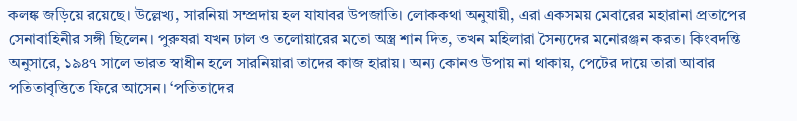কলঙ্ক জড়িয়ে রয়েছে। উল্লেখ্য, সারনিয়া সম্প্রদায় হল যাযাবর উপজাতি। লোককথা অনুযায়ী, এরা একসময় মেবারের মহারানা প্রতাপের সেনাবাহিনীর সঙ্গী ছিলেন। পুরুষরা যখন ঢাল ও তলোয়ারের মতো অস্ত্র শান দিত, তখন মহিলারা সৈন্যদের মনোরঞ্জন করত। কিংবদন্তি অনুসারে, ১৯৪৭ সালে ভারত স্বাধীন হলে সারনিয়ারা তাদের কাজ হারায়। অন্য কোনও উপায় না থাকায়, পেটের দায়ে তারা আবার পতিতাবৃত্তিতে ফিরে আসেন। ‘পতিতাদের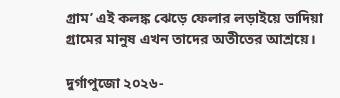গ্রাম’ এই কলঙ্ক ঝেড়ে ফেলার লড়াইয়ে ভাদিয়া গ্রামের মানুষ এখন তাদের অতীতের আশ্রয়ে।

দুর্গাপুজো ২০২৬-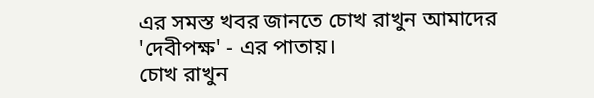এর সমস্ত খবর জানতে চোখ রাখুন আমাদের 'দেবীপক্ষ' - এর পাতায়।
চোখ রাখুন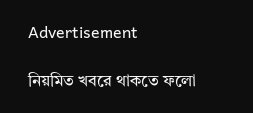Advertisement

নিয়মিত খবরে থাকতে ফলো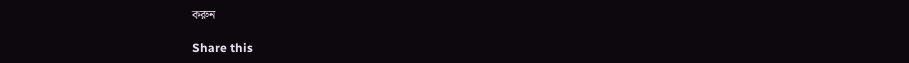করুন

Share this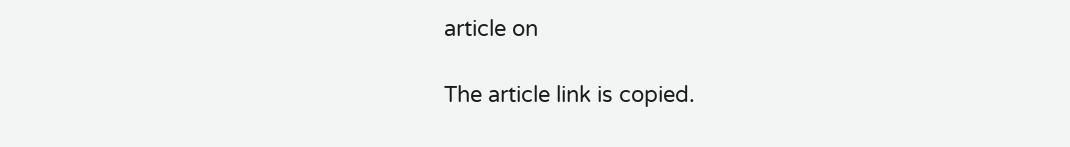article on

The article link is copied.